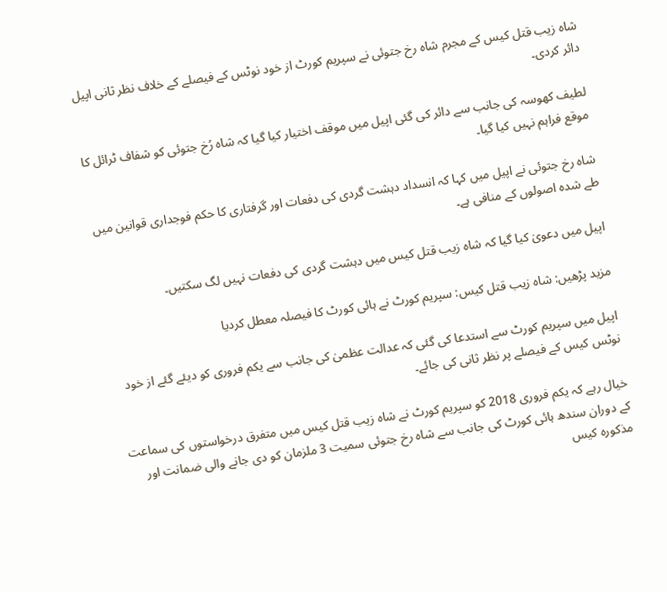شاہ زیب قتل کیس کے مجرم شاہ رخ جتوئی نے سپریم کورٹ از خود نوٹس کے فیصلے کے خلاف نظر ثانی اپیل دائر کردی۔

لطیف کھوسہ کی جانب سے دائر کی گئی اپیل میں موقف اختیار کیا گیا کہ شاہ رُخ جتوئی کو شفاف ٹرائل کا موقع فراہم نہیں کیا گیا۔

شاہ رخ جتوئی نے اپیل میں کہا کہ انسداد دہشت گردی کی دفعات اور گرفتاری کا حکم فوجداری قوانین میں طے شدہ اصولوں کے منافی ہے۔

اپیل میں دعویٰ کیا گیا کہ شاہ زیب قتل کیس میں دہشت گردی کی دفعات نہیں لگ سکتیں۔

مزید پڑھیں: شاہ زیب قتل کیس: سپریم کورٹ نے ہائی کورٹ کا فیصلہ معطل کردیا

اپیل میں سپریم کورٹ سے استدعا کی گئی کہ عدالت عظمیٰ کی جانب سے یکم فروری کو دیئے گئے از خود نوٹس کیس کے فیصلے پر نظر ثانی کی جائے۔

خیال رہے کہ یکم فروری 2018 کو سپریم کورٹ نے شاہ زیب قتل کیس میں متفرق درخواستوں کی سماعت کے دوران سندھ ہائی کورٹ کی جانب سے شاہ رخ جتوئی سمیت 3 ملزمان کو دی جانے والی ضمانت اور مذکورہ کیس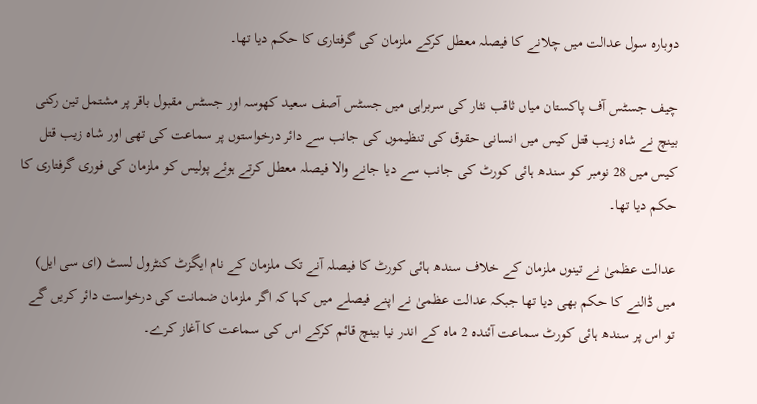دوبارہ سول عدالت میں چلانے کا فیصلہ معطل کرکے ملزمان کی گرفتاری کا حکم دیا تھا۔

چیف جسٹس آف پاکستان میاں ثاقب نثار کی سربراہی میں جسٹس آصف سعید کھوسہ اور جسٹس مقبول باقر پر مشتمل تین رکنی بینچ نے شاہ زیب قتل کیس میں انسانی حقوق کی تنظیموں کی جانب سے دائر درخواستوں پر سماعت کی تھی اور شاہ زیب قتل کیس میں 28 نومبر کو سندھ ہائی کورٹ کی جانب سے دیا جانے والا فیصلہ معطل کرتے ہوئے پولیس کو ملزمان کی فوری گرفتاری کا حکم دیا تھا۔

عدالت عظمیٰ نے تینوں ملزمان کے خلاف سندھ ہائی کورٹ کا فیصلہ آنے تک ملزمان کے نام ایگزٹ کنٹرول لسٹ (ای سی ایل) میں ڈالنے کا حکم بھی دیا تھا جبکہ عدالت عظمیٰ نے اپنے فیصلے میں کہا کہ اگر ملزمان ضمانت کی درخواست دائر کریں گے تو اس پر سندھ ہائی کورٹ سماعت آئندہ 2 ماہ کے اندر نیا بینچ قائم کرکے اس کی سماعت کا آغاز کرے۔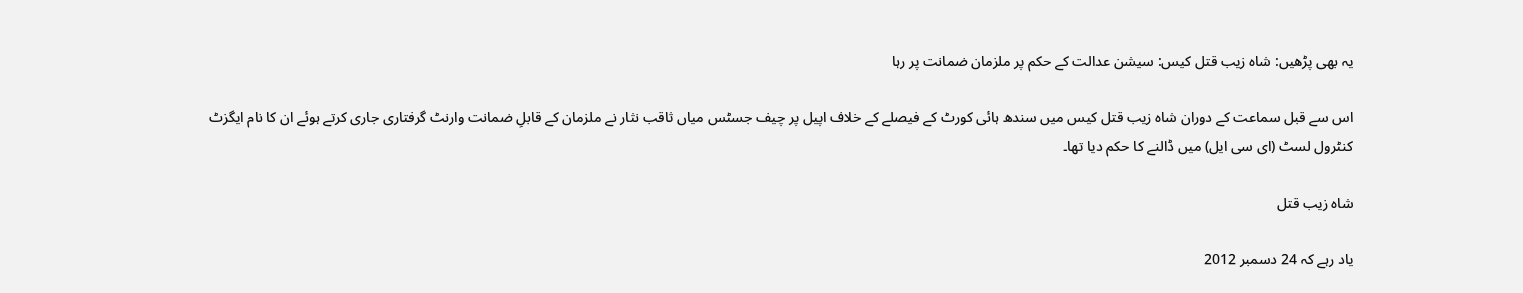یہ بھی پڑھیں: شاہ زیب قتل کیس: سیشن عدالت کے حکم پر ملزمان ضمانت پر رہا

اس سے قبل سماعت کے دوران شاہ زیب قتل کیس میں سندھ ہائی کورٹ کے فیصلے کے خلاف اپیل پر چیف جسٹس میاں ثاقب نثار نے ملزمان کے قابلِ ضمانت وارنٹ گرفتاری جاری کرتے ہوئے ان کا نام ایگزٹ کنٹرول لسٹ (ای سی ایل) میں ڈالنے کا حکم دیا تھا۔

شاہ زیب قتل

یاد رہے کہ 24 دسمبر 2012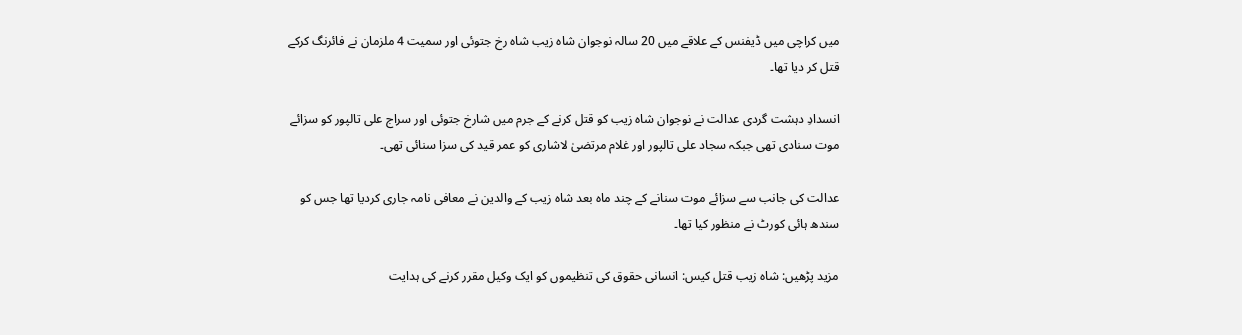میں کراچی میں ڈیفنس کے علاقے میں 20 سالہ نوجوان شاہ زیب شاہ رخ جتوئی اور سمیت 4 ملزمان نے فائرنگ کرکے قتل کر دیا تھا۔

انسدادِ دہشت گردی عدالت نے نوجوان شاہ زیب کو قتل کرنے کے جرم میں شارخ جتوئی اور سراج علی تالپور کو سزائے موت سنادی تھی جبکہ سجاد علی تالپور اور غلام مرتضیٰ لاشاری کو عمر قید کی سزا سنائی تھی۔

عدالت کی جانب سے سزائے موت سنانے کے چند ماہ بعد شاہ زیب کے والدین نے معافی نامہ جاری کردیا تھا جس کو سندھ ہائی کورٹ نے منظور کیا تھا۔

مزید پڑھیں: شاہ زیب قتل کیس: انسانی حقوق کی تنظیموں کو ایک وکیل مقرر کرنے کی ہدایت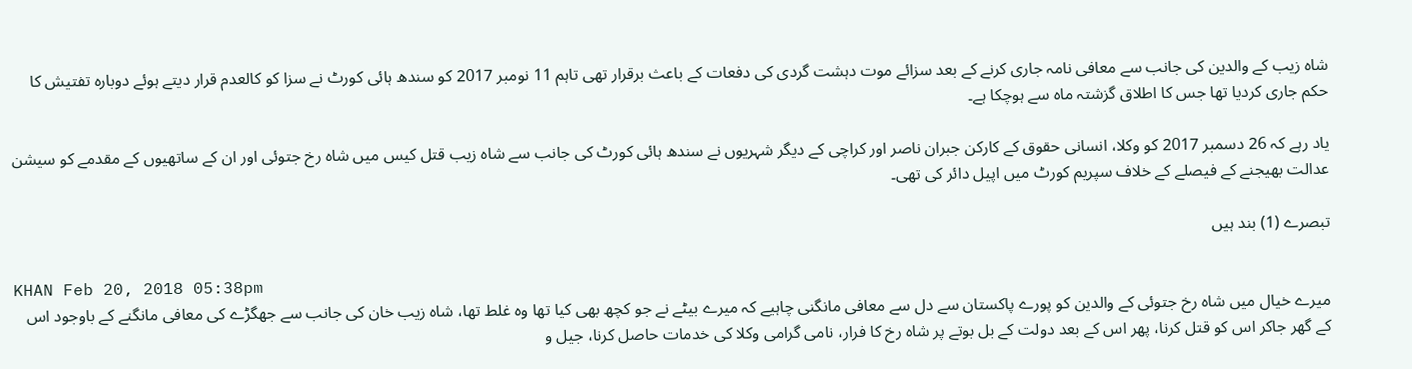شاہ زیب کے والدین کی جانب سے معافی نامہ جاری کرنے کے بعد سزائے موت دہشت گردی کی دفعات کے باعث برقرار تھی تاہم 11 نومبر 2017 کو سندھ ہائی کورٹ نے سزا کو کالعدم قرار دیتے ہوئے دوبارہ تفتیش کا حکم جاری کردیا تھا جس کا اطلاق گزشتہ ماہ سے ہوچکا ہے۔

یاد رہے کہ 26 دسمبر 2017 کو وکلا، انسانی حقوق کے کارکن جبران ناصر اور کراچی کے دیگر شہریوں نے سندھ ہائی کورٹ کی جانب سے شاہ زیب قتل کیس میں شاہ رخ جتوئی اور ان کے ساتھیوں کے مقدمے کو سیشن عدالت بھیجنے کے فیصلے کے خلاف سپریم کورٹ میں اپیل دائر کی تھی۔

تبصرے (1) بند ہیں

KHAN Feb 20, 2018 05:38pm
میرے خیال میں شاہ رخ جتوئی کے والدین کو پورے پاکستان سے دل سے معافی مانگنی چاہیے کہ میرے بیٹے نے جو کچھ بھی کیا تھا وہ غلط تھا، شاہ زیب خان کی جانب سے جھگڑے کی معافی مانگنے کے باوجود اس کے گھر جاکر اس کو قتل کرنا، پھر اس کے بعد دولت کے بل بوتے پر شاہ رخ کا فرار، نامی گرامی وکلا کی خدمات حاصل کرنا، جیل و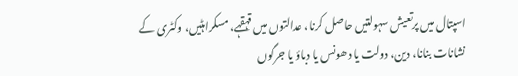اسپتال میں پرتعیش سہولتیں حاصل کرنا، عدالتوں میں قہقہے، مسکراہٹیں، وکٹری کے نشانات بنانا، دین، دولت یا دھونس یا دباؤ یا جرگوں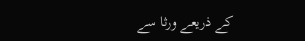کے ذریعے ورثا سے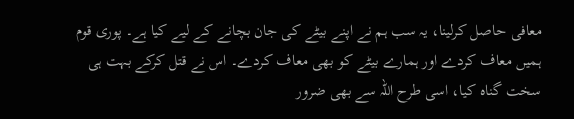معافی حاصل کرلینا، یہ سب ہم نے اپنے بیٹے کی جان بچانے کے لیے کیا ہے۔ پوری قوم ہمیں معاف کردے اور ہمارے بیٹے کو بھی معاف کردے۔ اس نے قتل کرکے بہت ہی سخت گناہ کیا، اسی طرح اللہ سے بھی ضرور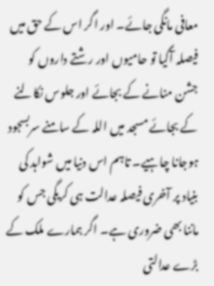معافی مانگی جائے۔ اور اگر اس کے حق میں فیصلہ آگیا تو حامیوں اور رشتے داروں کو جشن منانے کے بجائے اور جلوس نکالنے کے بجائے مسجد میں اللہ کے سامنے سربسجود ہوجانا چاہیے۔ تاہم اس دنیا میں شواہد کی بنیاد پر آخری فیصلہ عدالت ہی کریگی جس کو ماننا بھی ضروری ہے۔ اگر ہمارے ملک کے بڑے عدالتی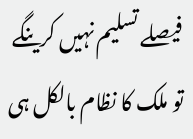فیصلے تسلیم نہیں کرینگے تو ملک کا نظام بالکل ہی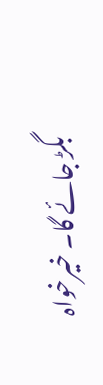بگڑ جائے گا۔ خیرخواہ